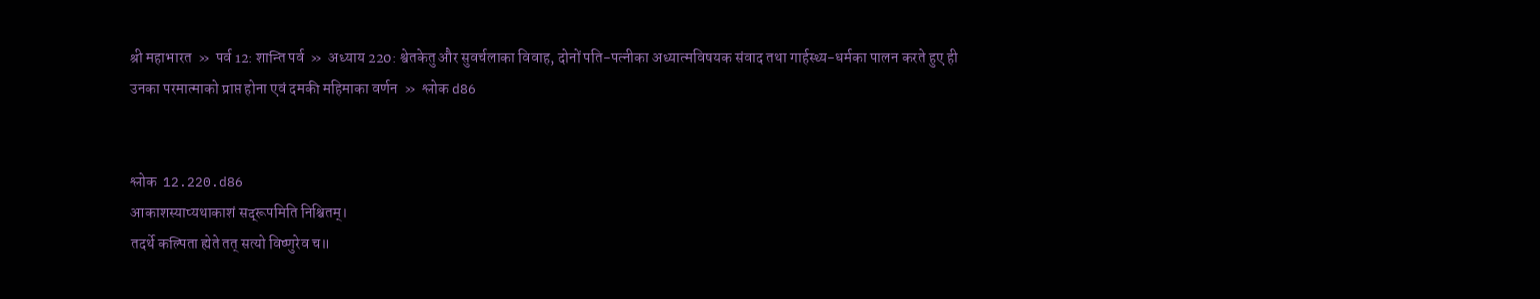श्री महाभारत  »  पर्व 12: शान्ति पर्व  »  अध्याय 220: श्वेतकेतु और सुवर्चलाका विवाह, दोनों पति-पत्नीका अध्यात्मविषयक संवाद तथा गार्हस्थ्य-धर्मका पालन करते हुए ही उनका परमात्माको प्राप्त होना एवं दमकी महिमाका वर्णन  »  श्लोक d86


श्लोक  12.220.d86
आकाशस्याप्यथाकाशं सद्‍रूपमिति निश्चितम्।
तदर्थे कल्पिता ह्येते तत् सत्यो विष्णुरेव च॥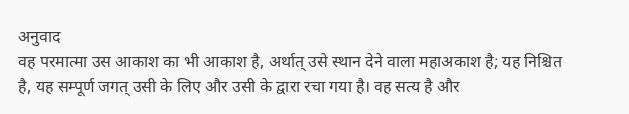अनुवाद
वह परमात्मा उस आकाश का भी आकाश है, अर्थात् उसे स्थान देने वाला महाअकाश है; यह निश्चित है, यह सम्पूर्ण जगत् उसी के लिए और उसी के द्वारा रचा गया है। वह सत्य है और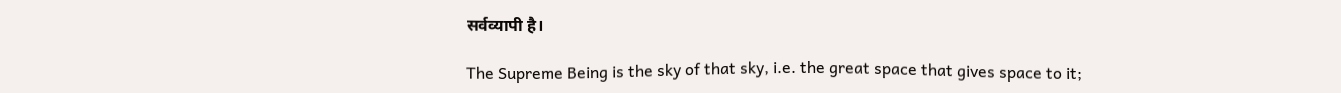सर्वव्यापी है।

The Supreme Being is the sky of that sky, i.e. the great space that gives space to it;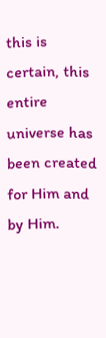this is certain, this entire universe has been created for Him and by Him.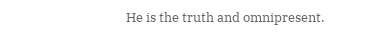He is the truth and omnipresent.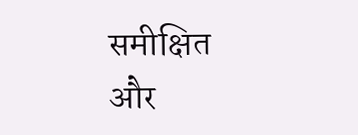समीक्षित और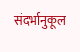संदर्भानुकूल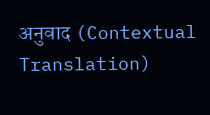अनुवाद (Contextual Translation)